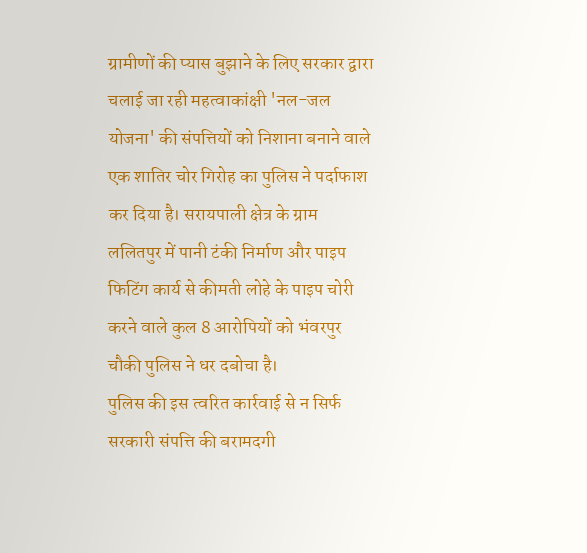ग्रामीणों की प्यास बुझाने के लिए सरकार द्वारा चलाई जा रही महत्वाकांक्षी 'नल-जल योजना' की संपत्तियों को निशाना बनाने वाले एक शातिर चोर गिरोह का पुलिस ने पर्दाफाश कर दिया है। सरायपाली क्षेत्र के ग्राम ललितपुर में पानी टंकी निर्माण और पाइप फिटिंग कार्य से कीमती लोहे के पाइप चोरी करने वाले कुल 8 आरोपियों को भंवरपुर चौकी पुलिस ने धर दबोचा है।
पुलिस की इस त्वरित कार्रवाई से न सिर्फ सरकारी संपत्ति की बरामदगी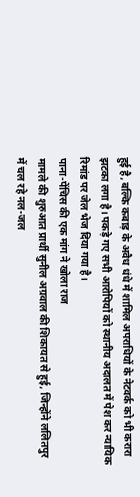हुई है, बल्कि कबाड़ के अवैध धंधे में शामिल अपराधियों के नेटवर्क को भी करारा झटका लगा है। पकड़े गए सभी आरोपियों को स्थानीय अदालत में पेश कर न्यायिक रिमांड पर जेल भेज दिया गया है।
पाना-पेंचिस की एक मांग ने खोला राज
मामले की शुरुआत प्रार्थी सुनील अग्रवाल की शिकायत से हुई, जिन्होंने ललितपुर में चल रहे नल-जल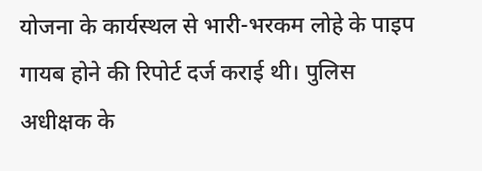योजना के कार्यस्थल से भारी-भरकम लोहे के पाइप गायब होने की रिपोर्ट दर्ज कराई थी। पुलिस अधीक्षक के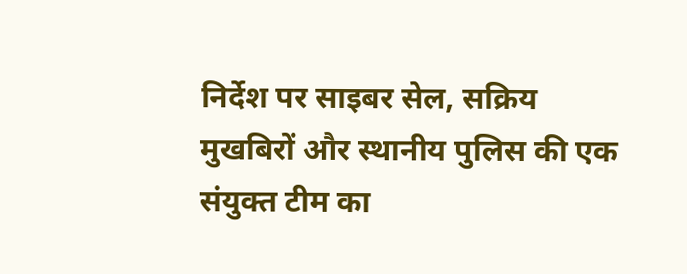निर्देश पर साइबर सेल, सक्रिय मुखबिरों और स्थानीय पुलिस की एक संयुक्त टीम का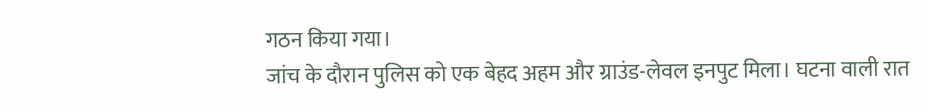गठन किया गया।
जांच के दौरान पुलिस को एक बेहद अहम और ग्राउंड-लेवल इनपुट मिला। घटना वाली रात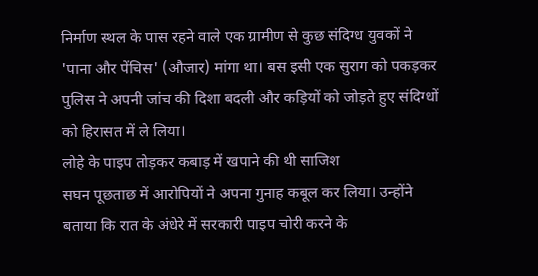निर्माण स्थल के पास रहने वाले एक ग्रामीण से कुछ संदिग्ध युवकों ने 'पाना और पेंचिस' (औजार) मांगा था। बस इसी एक सुराग को पकड़कर पुलिस ने अपनी जांच की दिशा बदली और कड़ियों को जोड़ते हुए संदिग्धों को हिरासत में ले लिया।
लोहे के पाइप तोड़कर कबाड़ में खपाने की थी साजिश
सघन पूछताछ में आरोपियों ने अपना गुनाह कबूल कर लिया। उन्होंने बताया कि रात के अंधेरे में सरकारी पाइप चोरी करने के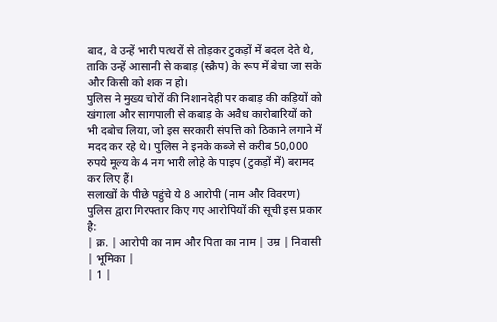बाद, वे उन्हें भारी पत्थरों से तोड़कर टुकड़ों में बदल देते थे, ताकि उन्हें आसानी से कबाड़ (स्क्रैप) के रूप में बेचा जा सके और किसी को शक न हो।
पुलिस ने मुख्य चोरों की निशानदेही पर कबाड़ की कड़ियों को खंगाला और सागपाली से कबाड़ के अवैध कारोबारियों को भी दबोच लिया, जो इस सरकारी संपत्ति को ठिकाने लगाने में मदद कर रहे थे। पुलिस ने इनके कब्जे से करीब 50,000 रुपये मूल्य के 4 नग भारी लोहे के पाइप (टुकड़ों में) बरामद कर लिए हैं।
सलाखों के पीछे पहुंचे ये 8 आरोपी (नाम और विवरण)
पुलिस द्वारा गिरफ्तार किए गए आरोपियों की सूची इस प्रकार है:
| क्र. | आरोपी का नाम और पिता का नाम | उम्र | निवासी | भूमिका |
| 1 |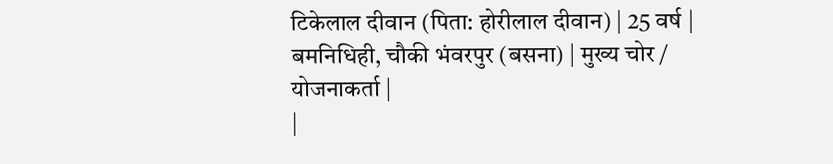टिकेलाल दीवान (पिता: होरीलाल दीवान) | 25 वर्ष | बमनिधिही, चौकी भंवरपुर (बसना) | मुख्य चोर / योजनाकर्ता |
|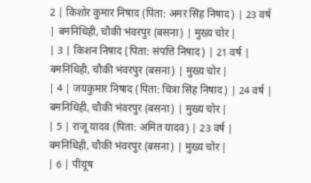2 | किशोर कुमार निषाद (पिता: अमर सिंह निषाद) | 23 वर्ष | बमनिधिही, चौकी भंवरपुर (बसना) | मुख्य चोर |
| 3 | किशन निषाद (पिता: संपत्ति निषाद) | 21 वर्ष | बमनिधिही, चौकी भंवरपुर (बसना) | मुख्य चोर |
| 4 | जयकुमार निषाद (पिता: चित्रा सिंह निषाद) | 24 वर्ष | बमनिधिही, चौकी भंवरपुर (बसना) | मुख्य चोर |
| 5 | राजू यादव (पिता: अमित यादव) | 23 वर्ष | बमनिधिही, चौकी भंवरपुर (बसना) | मुख्य चोर |
| 6 | पीयूष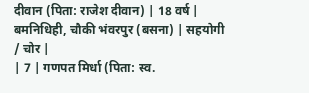दीवान (पिता: राजेश दीवान) | 18 वर्ष | बमनिधिही, चौकी भंवरपुर (बसना) | सहयोगी / चोर |
| 7 | गणपत मिर्धा (पिता: स्व.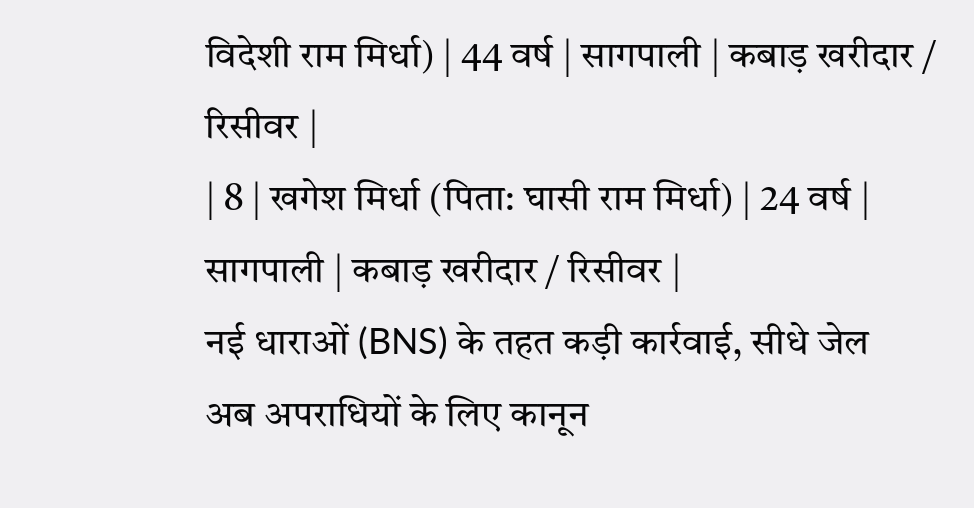विदेशी राम मिर्धा) | 44 वर्ष | सागपाली | कबाड़ खरीदार / रिसीवर |
| 8 | खगेश मिर्धा (पिता: घासी राम मिर्धा) | 24 वर्ष | सागपाली | कबाड़ खरीदार / रिसीवर |
नई धाराओं (BNS) के तहत कड़ी कार्रवाई, सीधे जेल
अब अपराधियों के लिए कानून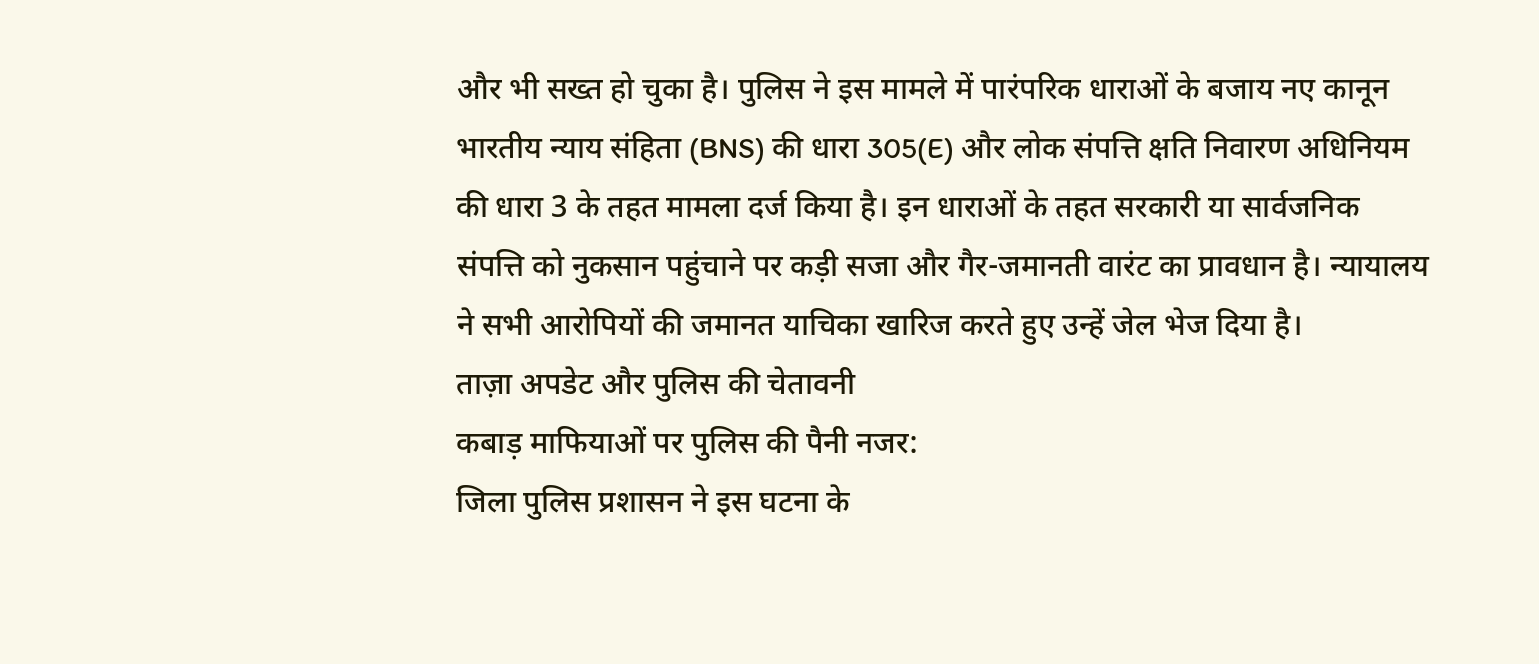और भी सख्त हो चुका है। पुलिस ने इस मामले में पारंपरिक धाराओं के बजाय नए कानून भारतीय न्याय संहिता (BNS) की धारा 305(E) और लोक संपत्ति क्षति निवारण अधिनियम की धारा 3 के तहत मामला दर्ज किया है। इन धाराओं के तहत सरकारी या सार्वजनिक संपत्ति को नुकसान पहुंचाने पर कड़ी सजा और गैर-जमानती वारंट का प्रावधान है। न्यायालय ने सभी आरोपियों की जमानत याचिका खारिज करते हुए उन्हें जेल भेज दिया है।
ताज़ा अपडेट और पुलिस की चेतावनी
कबाड़ माफियाओं पर पुलिस की पैनी नजर:
जिला पुलिस प्रशासन ने इस घटना के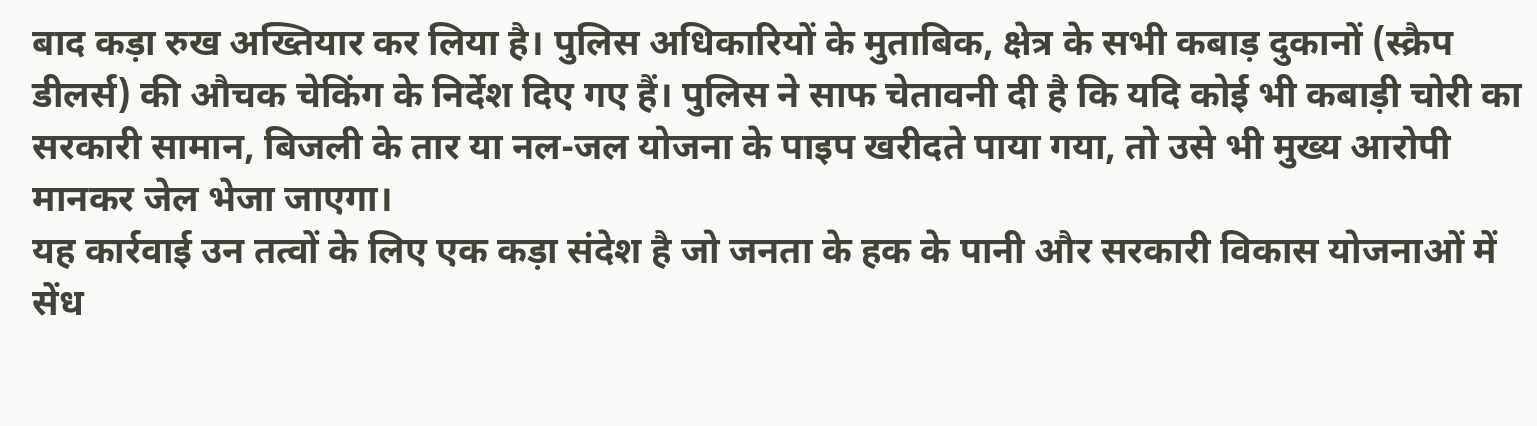बाद कड़ा रुख अख्तियार कर लिया है। पुलिस अधिकारियों के मुताबिक, क्षेत्र के सभी कबाड़ दुकानों (स्क्रैप डीलर्स) की औचक चेकिंग के निर्देश दिए गए हैं। पुलिस ने साफ चेतावनी दी है कि यदि कोई भी कबाड़ी चोरी का सरकारी सामान, बिजली के तार या नल-जल योजना के पाइप खरीदते पाया गया, तो उसे भी मुख्य आरोपी मानकर जेल भेजा जाएगा।
यह कार्रवाई उन तत्वों के लिए एक कड़ा संदेश है जो जनता के हक के पानी और सरकारी विकास योजनाओं में सेंध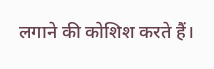लगाने की कोशिश करते हैं।